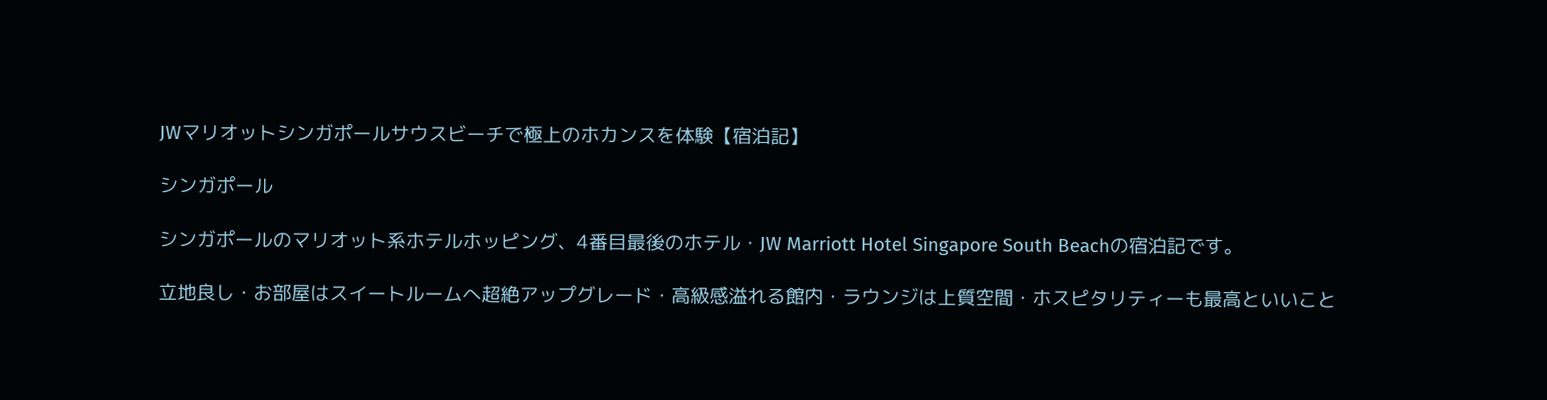JWマリオットシンガポールサウスビーチで極上のホカンスを体験【宿泊記】

シンガポール

シンガポールのマリオット系ホテルホッピング、4番目最後のホテル・JW Marriott Hotel Singapore South Beachの宿泊記です。

立地良し・お部屋はスイートルームへ超絶アップグレード・高級感溢れる館内・ラウンジは上質空間・ホスピタリティーも最高といいこと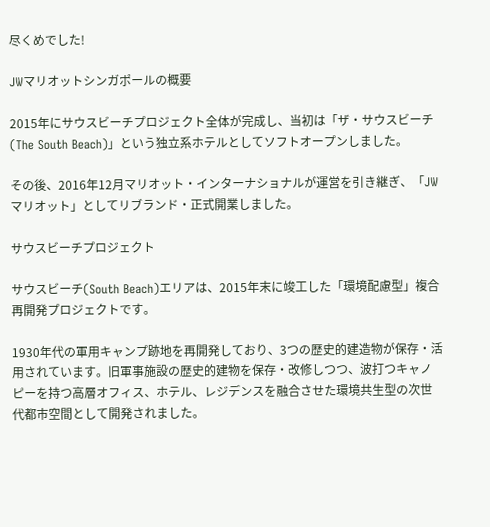尽くめでした!

JWマリオットシンガポールの概要

2015年にサウスビーチプロジェクト全体が完成し、当初は「ザ・サウスビーチ(The South Beach)」という独立系ホテルとしてソフトオープンしました。

その後、2016年12月マリオット・インターナショナルが運営を引き継ぎ、「JWマリオット」としてリブランド・正式開業しました。

サウスビーチプロジェクト

サウスビーチ(South Beach)エリアは、2015年末に竣工した「環境配慮型」複合再開発プロジェクトです。

1930年代の軍用キャンプ跡地を再開発しており、3つの歴史的建造物が保存・活用されています。旧軍事施設の歴史的建物を保存・改修しつつ、波打つキャノピーを持つ高層オフィス、ホテル、レジデンスを融合させた環境共生型の次世代都市空間として開発されました。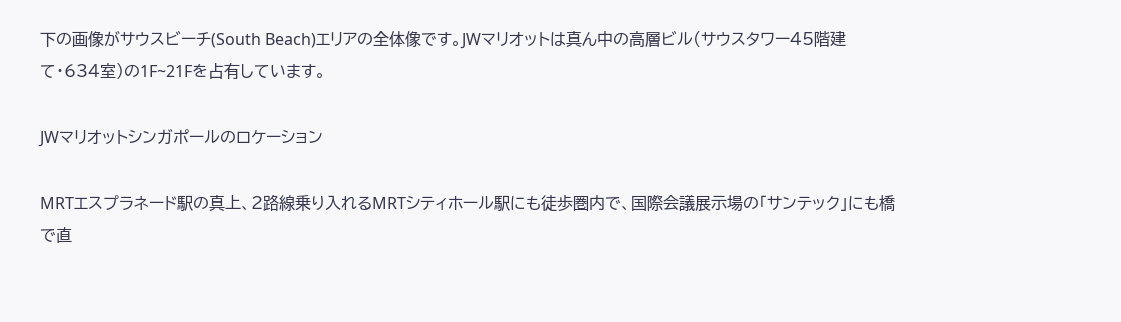下の画像がサウスビーチ(South Beach)エリアの全体像です。JWマリオットは真ん中の高層ビル(サウスタワー45階建て・634室)の1F~21Fを占有しています。

JWマリオットシンガポールのロケーション

MRTエスプラネード駅の真上、2路線乗り入れるMRTシティホール駅にも徒歩圏内で、国際会議展示場の「サンテック」にも橋で直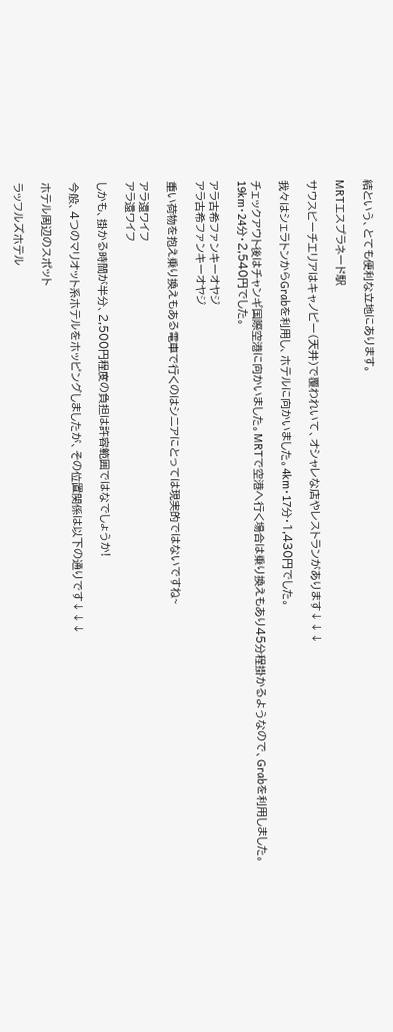結という、とても便利な立地にあります。

MRTエスプラネード駅

サウスビーチエリアはキャノピー(天井)で覆われいて、オシャレな店やレストランがあります↓↓↓

我々はシェラトンからGrabを利用し、ホテルに向かいました。4km・17分・1,430円でした。

チェックアウト後はチャンギ国際空港に向かいました。MRTで空港へ行く場合は乗り換えもあり45分程掛かるようなので、Grabを利用しました。19km・24分・2,540円でした。

アラ古希ファンキーオヤジ
アラ古希ファンキーオヤジ

重い荷物を抱え乗り換えもある電車で行くのはシニアにとっては現実的ではないですね~

アラ還ワイフ
アラ還ワイフ

しかも、掛かる時間が半分、2,500円程度の負担は許容範囲ではなでしょうか!

今般、4つのマリオット系ホテルをホッピングしましたが、その位置関係は以下の通りです↓↓↓

ホテル周辺のスポット

ラッフルズホテル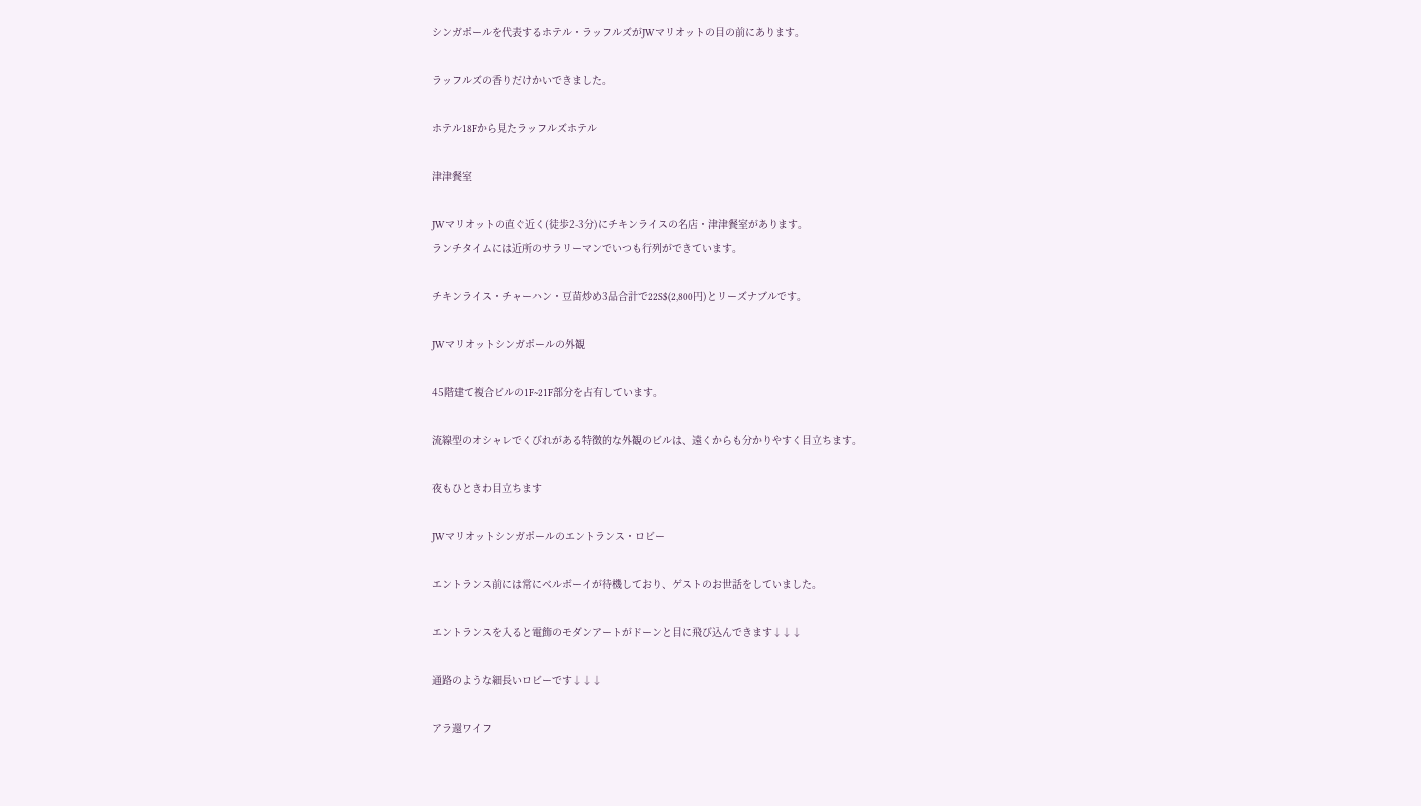シンガポールを代表するホテル・ラッフルズがJWマリオットの目の前にあります。

ラッフルズの香りだけかいできました。

ホテル18Fから見たラッフルズホテル

津津餐室

JWマリオットの直ぐ近く(徒歩2-3分)にチキンライスの名店・津津餐室があります。
ランチタイムには近所のサラリーマンでいつも行列ができています。

チキンライス・チャーハン・豆苗炒め3品合計で22S$(2,800円)とリーズナブルです。

JWマリオットシンガポールの外観

45階建て複合ビルの1F~21F部分を占有しています。

流線型のオシャレでくびれがある特徴的な外観のビルは、遠くからも分かりやすく目立ちます。

夜もひときわ目立ちます

JWマリオットシンガポールのエントランス・ロビー

エントランス前には常にベルボーイが待機しており、ゲストのお世話をしていました。

エントランスを入ると電飾のモダンアートがドーンと目に飛び込んできます↓↓↓

通路のような細長いロビーです↓↓↓

アラ還ワイフ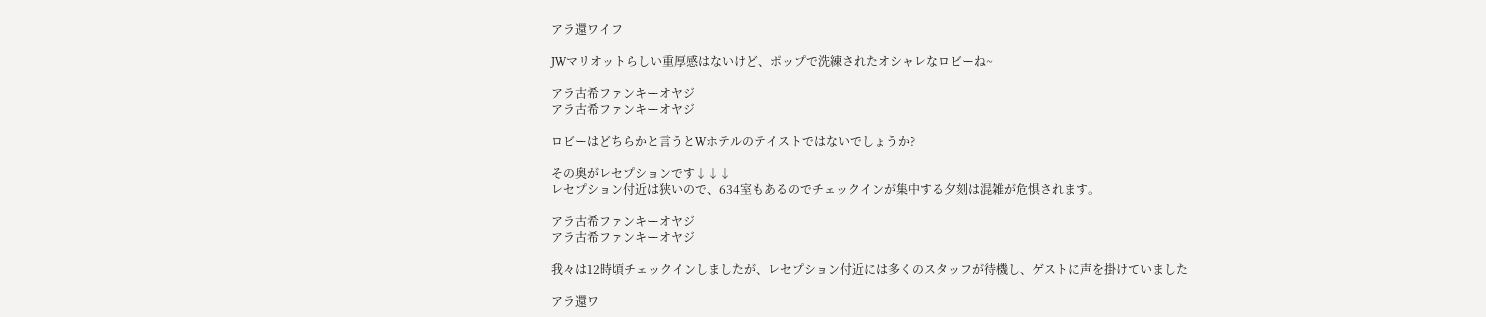アラ還ワイフ

JWマリオットらしい重厚感はないけど、ポップで洗練されたオシャレなロビーね~

アラ古希ファンキーオヤジ
アラ古希ファンキーオヤジ

ロビーはどちらかと言うとWホテルのテイストではないでしょうか?

その奥がレセプションです↓↓↓
レセプション付近は狭いので、634室もあるのでチェックインが集中する夕刻は混雑が危惧されます。

アラ古希ファンキーオヤジ
アラ古希ファンキーオヤジ

我々は12時頃チェックインしましたが、レセプション付近には多くのスタッフが待機し、ゲストに声を掛けていました

アラ還ワ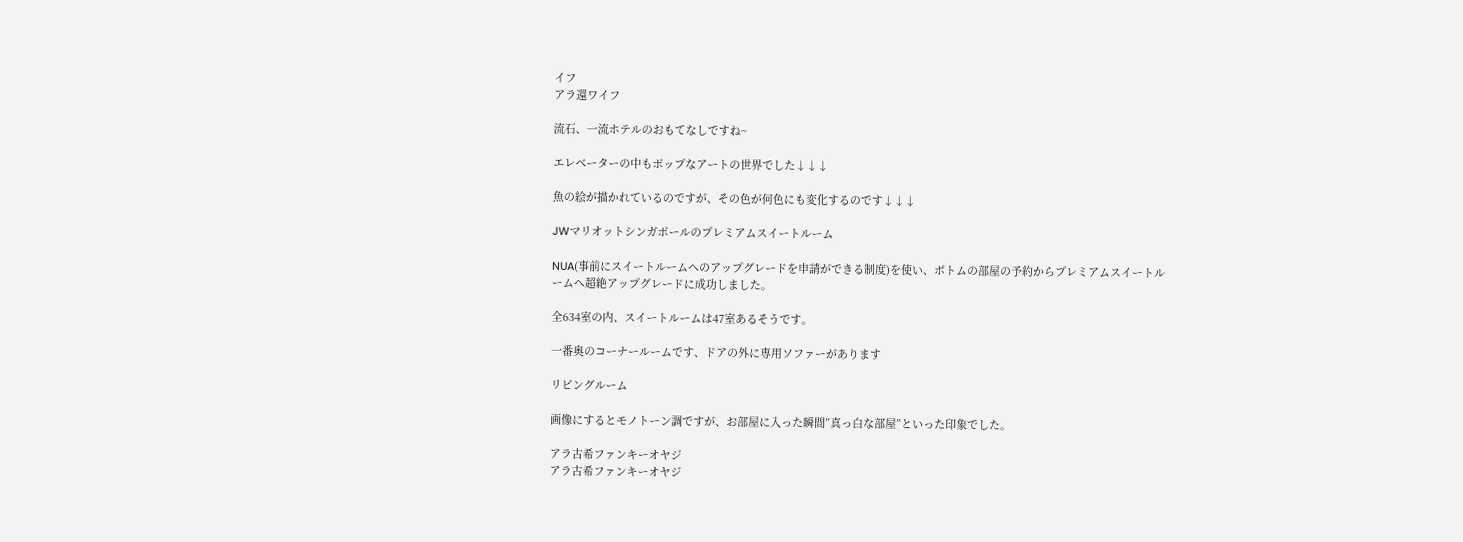イフ
アラ還ワイフ

流石、一流ホテルのおもてなしですね~

エレベーターの中もポップなアートの世界でした↓↓↓

魚の絵が描かれているのですが、その色が何色にも変化するのです↓↓↓

JWマリオットシンガポールのプレミアムスイートルーム

NUA(事前にスイートルームへのアップグレードを申請ができる制度)を使い、ボトムの部屋の予約からプレミアムスイートルームへ超絶アップグレードに成功しました。

全634室の内、スイートルームは47室あるそうです。

一番奥のコーナールームです、ドアの外に専用ソファーがあります

リビングルーム

画像にするとモノトーン調ですが、お部屋に入った瞬間”真っ白な部屋”といった印象でした。

アラ古希ファンキーオヤジ
アラ古希ファンキーオヤジ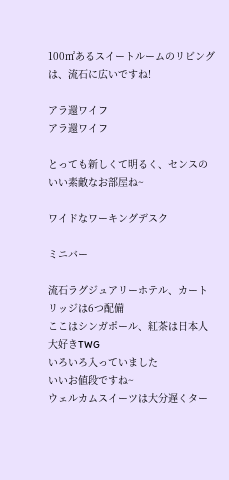100㎡あるスイートルームのリビングは、流石に広いですね!

アラ還ワイフ
アラ還ワイフ

とっても新しくて明るく、センスのいい素敵なお部屋ね~

ワイドなワーキングデスク

ミニバー

流石ラグジュアリーホテル、カートリッジは6つ配備
ここはシンガポール、紅茶は日本人大好きTWG
いろいろ入っていました
いいお値段ですね~
ウェルカムスイーツは大分遅くター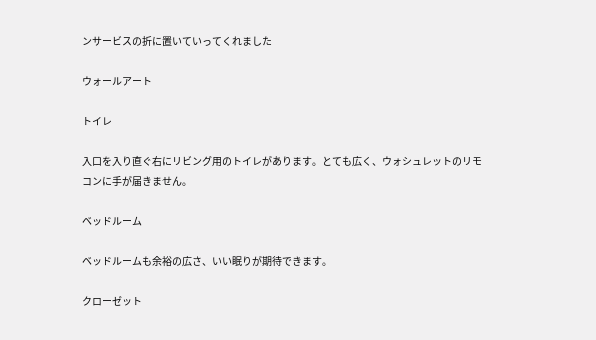ンサービスの折に置いていってくれました

ウォールアート

トイレ

入口を入り直ぐ右にリビング用のトイレがあります。とても広く、ウォシュレットのリモコンに手が届きません。

ベッドルーム

ベッドルームも余裕の広さ、いい眠りが期待できます。

クローゼット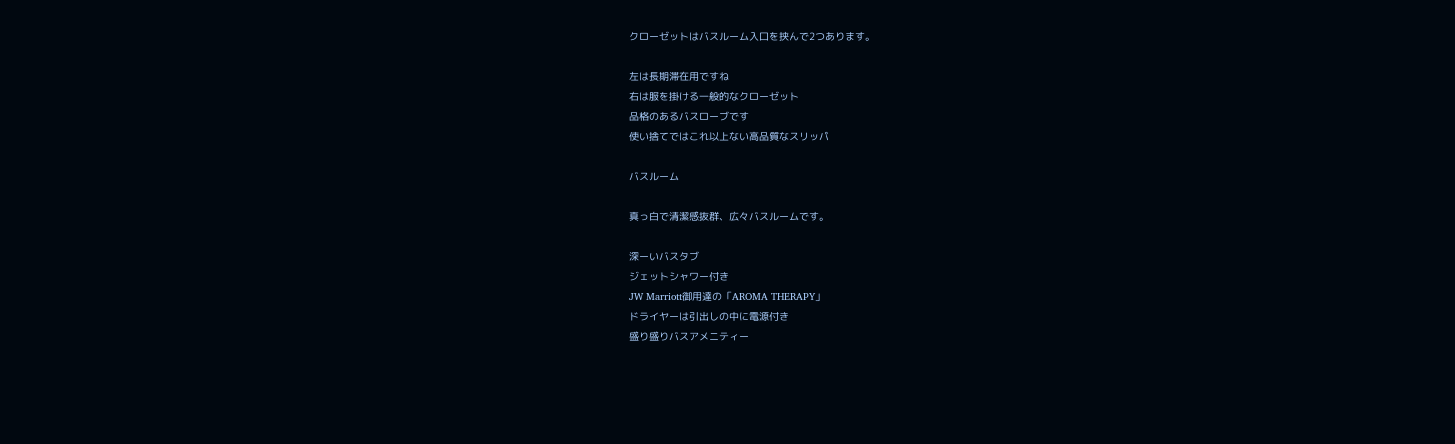クローゼットはバスルーム入口を挟んで2つあります。

左は長期滞在用ですね
右は服を掛ける一般的なクローゼット
品格のあるバスローブです
使い捨てではこれ以上ない高品質なスリッパ

バスルーム

真っ白で清潔感抜群、広々バスルームです。

深ーいバスタブ
ジェットシャワー付き
JW Marriott御用達の「AROMA THERAPY」
ドライヤーは引出しの中に電源付き
盛り盛りバスアメニティー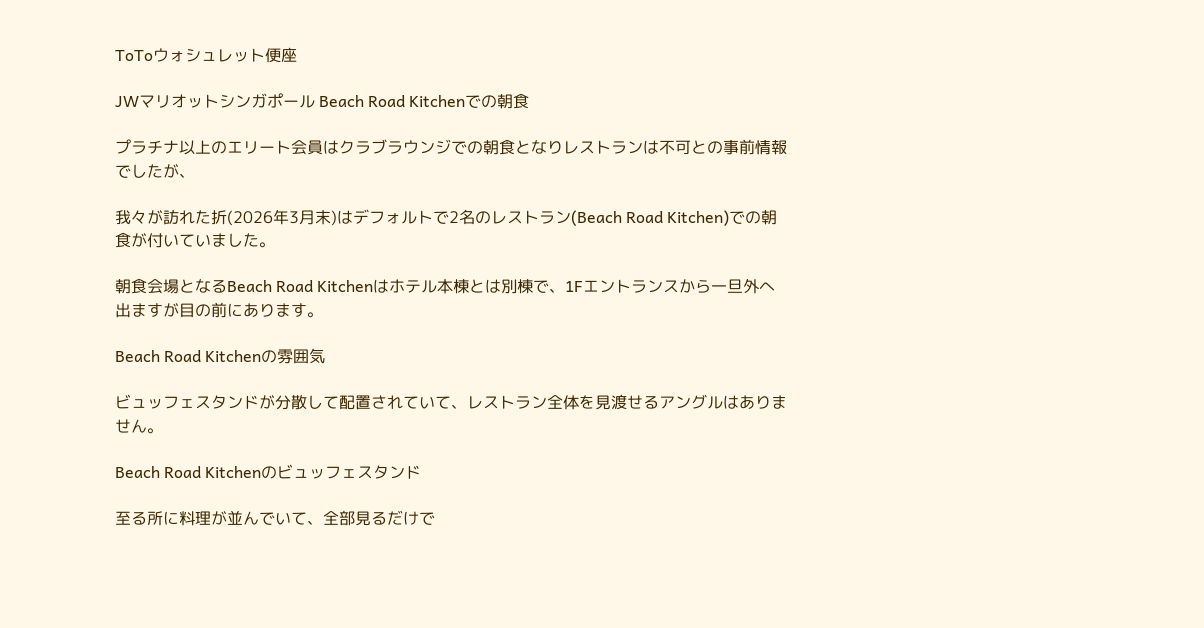ToToウォシュレット便座

JWマリオットシンガポール Beach Road Kitchenでの朝食

プラチナ以上のエリート会員はクラブラウンジでの朝食となりレストランは不可との事前情報でしたが、

我々が訪れた折(2026年3月末)はデフォルトで2名のレストラン(Beach Road Kitchen)での朝食が付いていました。

朝食会場となるBeach Road Kitchenはホテル本棟とは別棟で、1Fエントランスから一旦外へ出ますが目の前にあります。

Beach Road Kitchenの雰囲気

ビュッフェスタンドが分散して配置されていて、レストラン全体を見渡せるアングルはありません。

Beach Road Kitchenのビュッフェスタンド

至る所に料理が並んでいて、全部見るだけで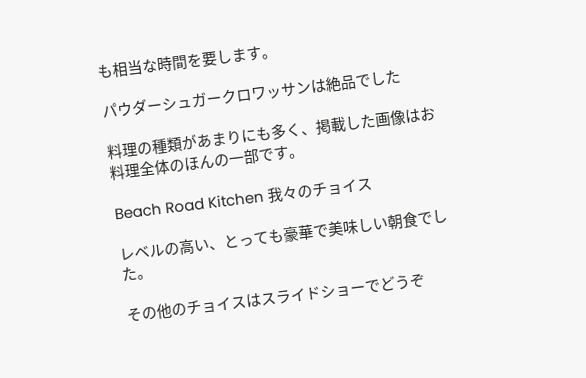も相当な時間を要します。

パウダーシュガークロワッサンは絶品でした

料理の種類があまりにも多く、掲載した画像はお料理全体のほんの一部です。

Beach Road Kitchen 我々のチョイス

レベルの高い、とっても豪華で美味しい朝食でした。

その他のチョイスはスライドショーでどうぞ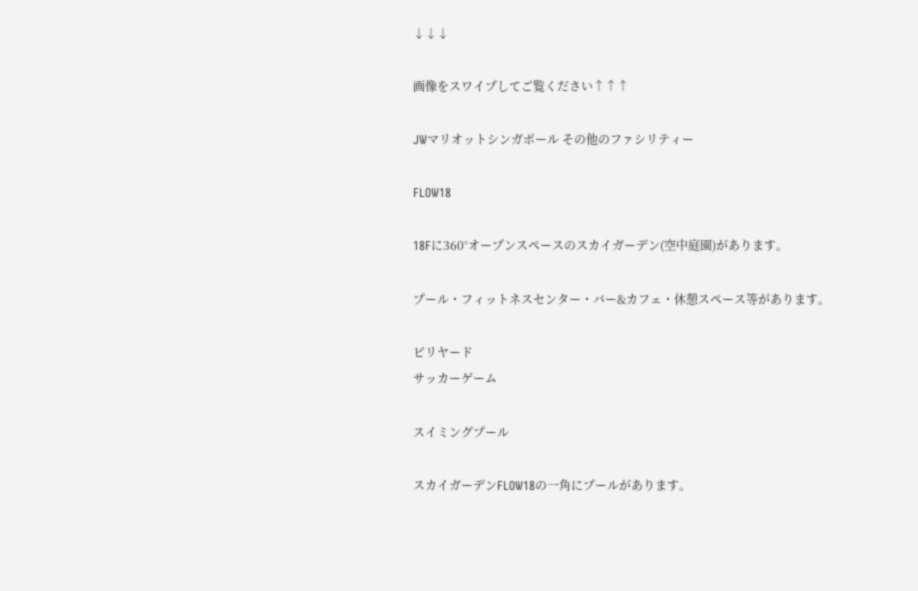↓↓↓

画像をスワイプしてご覧ください↑↑↑

JWマリオットシンガポール その他のファシリティー

FLOW18

18Fに360°オープンスペースのスカイガーデン(空中庭園)があります。

プール・フィットネスセンター・バー&カフェ・休憩スペース等があります。

ビリヤード
サッカーゲーム

スイミングプール

スカイガーデンFLOW18の一角にプールがあります。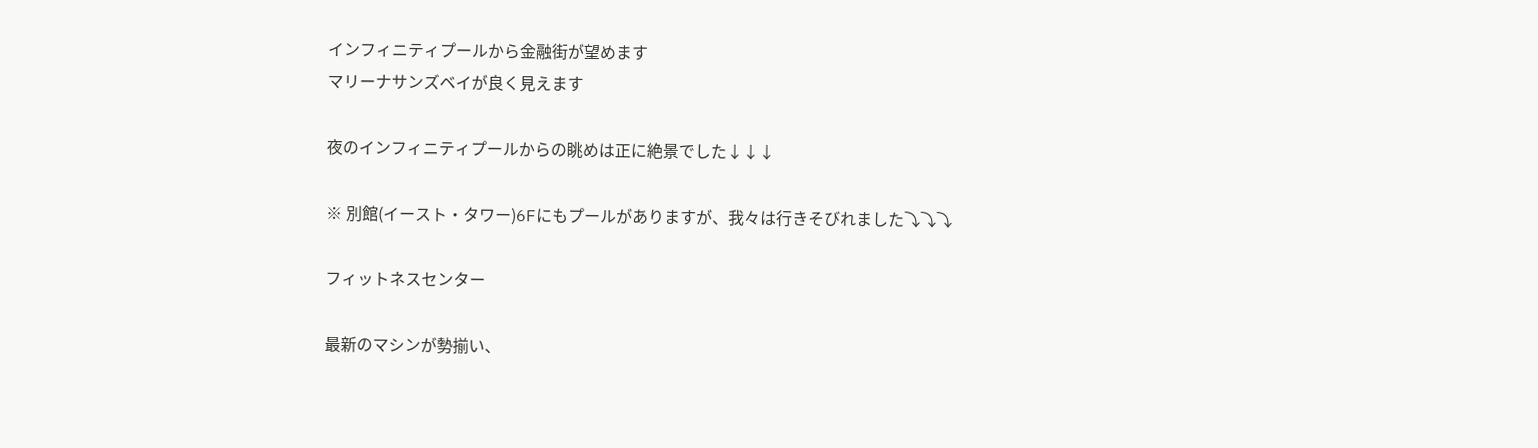インフィニティプールから金融街が望めます
マリーナサンズベイが良く見えます

夜のインフィニティプールからの眺めは正に絶景でした↓↓↓

※ 別館(イースト・タワー)6Fにもプールがありますが、我々は行きそびれました⤵⤵⤵

フィットネスセンター

最新のマシンが勢揃い、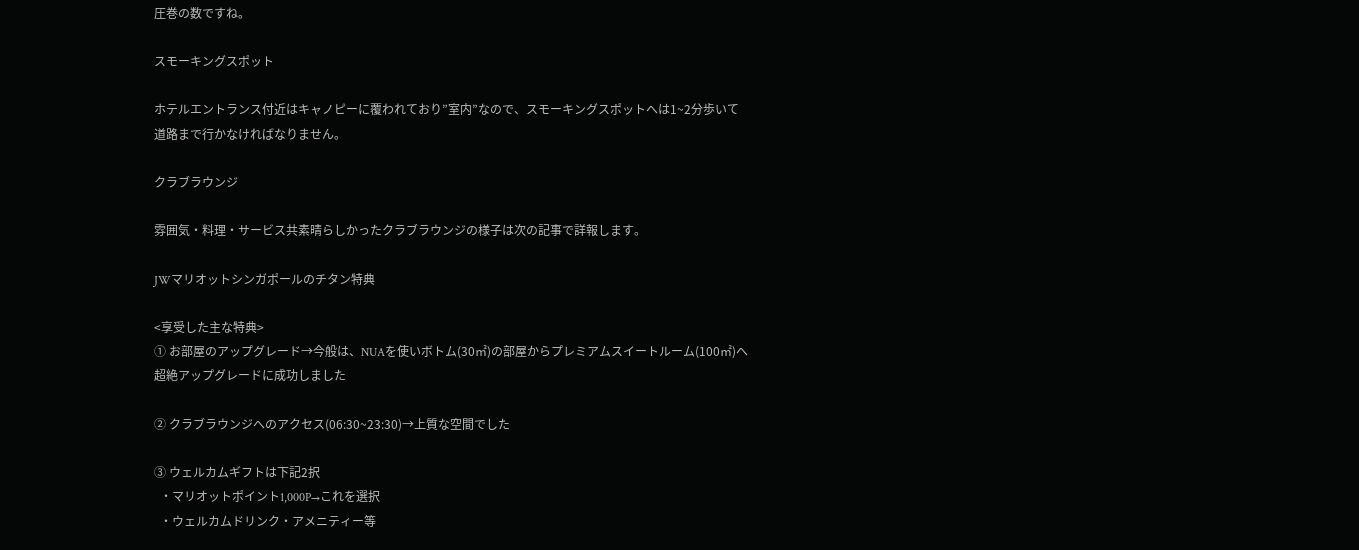圧巻の数ですね。

スモーキングスポット

ホテルエントランス付近はキャノピーに覆われており”室内”なので、スモーキングスポットへは1~2分歩いて道路まで行かなければなりません。

クラブラウンジ

雰囲気・料理・サービス共素晴らしかったクラブラウンジの様子は次の記事で詳報します。

JWマリオットシンガポールのチタン特典

<享受した主な特典>
① お部屋のアップグレード→今般は、NUAを使いボトム(30㎡)の部屋からプレミアムスイートルーム(100㎡)へ超絶アップグレードに成功しました

② クラブラウンジへのアクセス(06:30~23:30)→上質な空間でした

③ ウェルカムギフトは下記2択
  ・マリオットポイント1,000P→これを選択
  ・ウェルカムドリンク・アメニティー等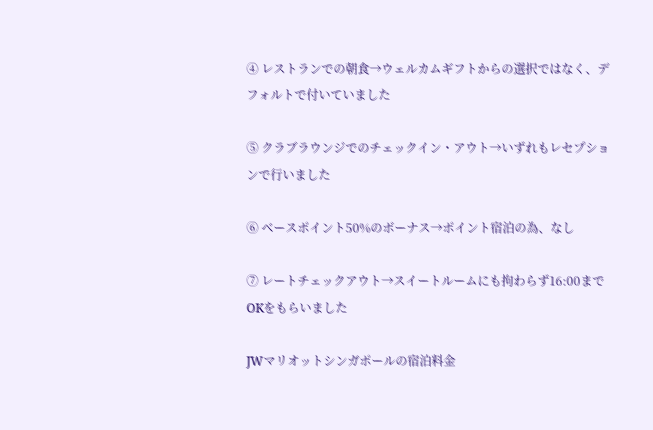④ レストランでの朝食→ウェルカムギフトからの選択ではなく、デフォルトで付いていました

⑤ クラブラウンジでのチェックイン・アウト→いずれもレセプションで行いました

⑥ ベースポイント50%のボーナス→ポイント宿泊の為、なし

⑦ レートチェックアウト→スイートルームにも拘わらず16:00までOKをもらいました

JWマリオットシンガポールの宿泊料金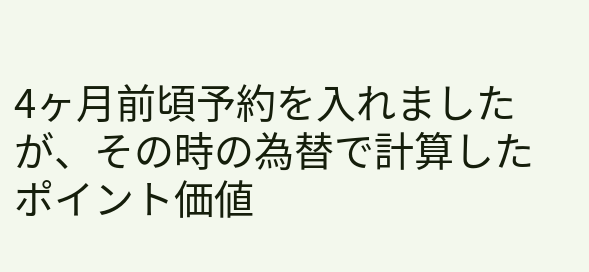4ヶ月前頃予約を入れましたが、その時の為替で計算したポイント価値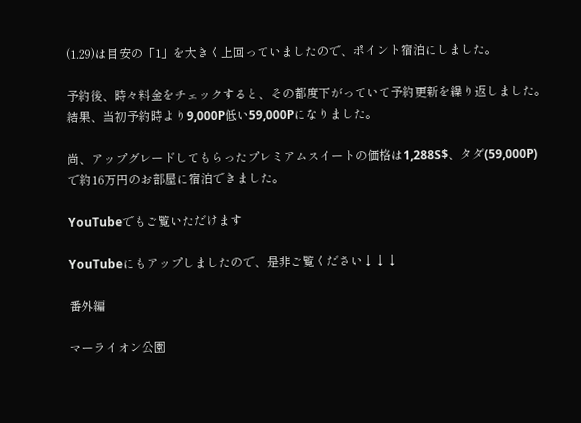(1.29)は目安の「1」を大きく上回っていましたので、ポイント宿泊にしました。

予約後、時々料金をチェックすると、その都度下がっていて予約更新を繰り返しました。
結果、当初予約時より9,000P低い59,000Pになりました。

尚、アップグレードしてもらったプレミアムスイートの価格は1,288S$、タダ(59,000P)で約16万円のお部屋に宿泊できました。

YouTubeでもご覧いただけます

YouTubeにもアップしましたので、是非ご覧ください↓↓↓

番外編

マーライオン公園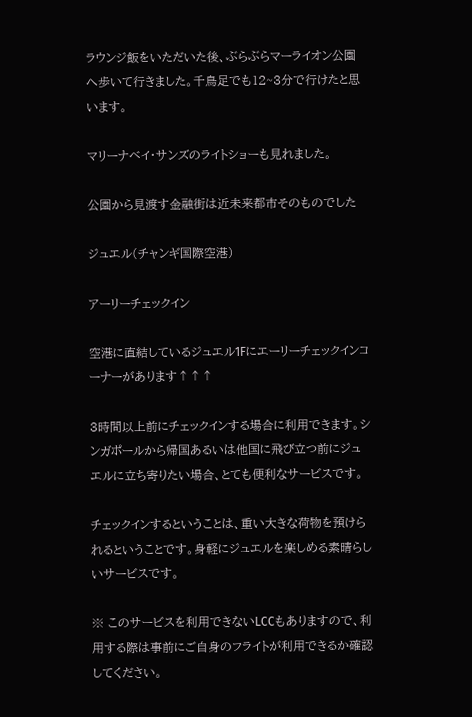ラウンジ飯をいただいた後、ぶらぶらマーライオン公園へ歩いて行きました。千鳥足でも12~3分で行けたと思います。

マリーナベイ・サンズのライトショーも見れました。

公園から見渡す金融街は近未来都市そのものでした

ジュエル(チャンギ国際空港)

アーリーチェックイン

空港に直結しているジュエル1Fにエーリーチェックインコーナーがあります↑↑↑

3時間以上前にチェックインする場合に利用できます。シンガポールから帰国あるいは他国に飛び立つ前にジュエルに立ち寄りたい場合、とても便利なサービスです。

チェックインするということは、重い大きな荷物を預けられるということです。身軽にジュエルを楽しめる素晴らしいサービスです。

※ このサービスを利用できないLCCもありますので、利用する際は事前にご自身のフライトが利用できるか確認してください。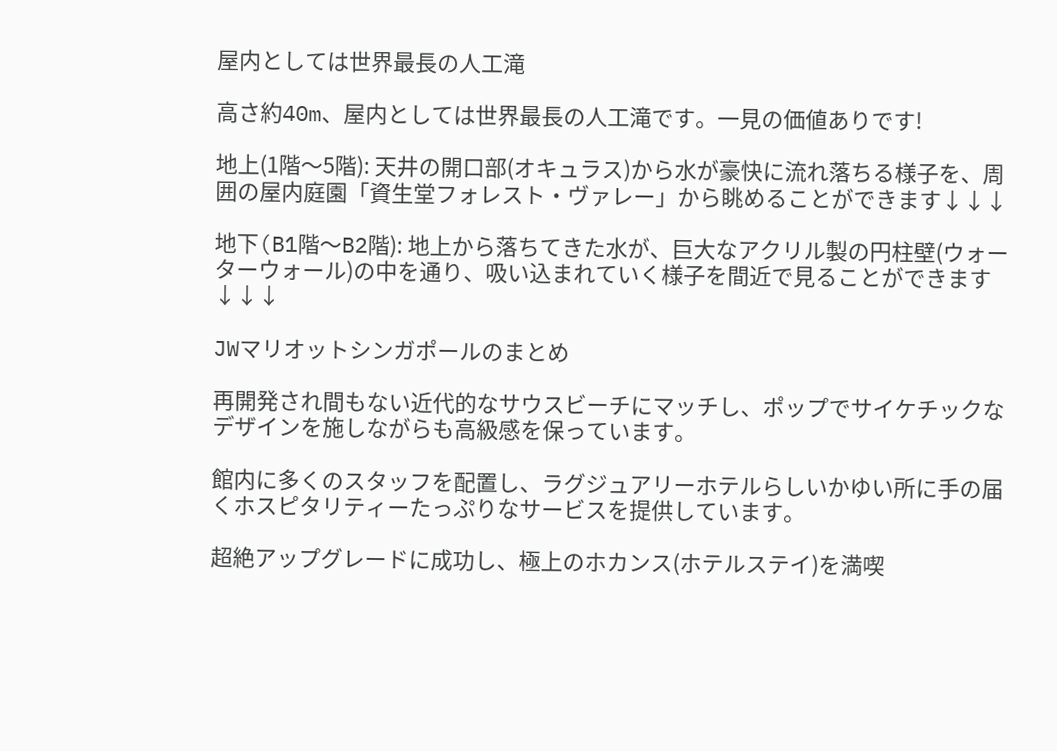屋内としては世界最長の人工滝

高さ約40m、屋内としては世界最長の人工滝です。一見の価値ありです!

地上(1階〜5階): 天井の開口部(オキュラス)から水が豪快に流れ落ちる様子を、周囲の屋内庭園「資生堂フォレスト・ヴァレー」から眺めることができます↓↓↓

地下(B1階〜B2階): 地上から落ちてきた水が、巨大なアクリル製の円柱壁(ウォーターウォール)の中を通り、吸い込まれていく様子を間近で見ることができます↓↓↓

JWマリオットシンガポールのまとめ

再開発され間もない近代的なサウスビーチにマッチし、ポップでサイケチックなデザインを施しながらも高級感を保っています。

館内に多くのスタッフを配置し、ラグジュアリーホテルらしいかゆい所に手の届くホスピタリティーたっぷりなサービスを提供しています。

超絶アップグレードに成功し、極上のホカンス(ホテルステイ)を満喫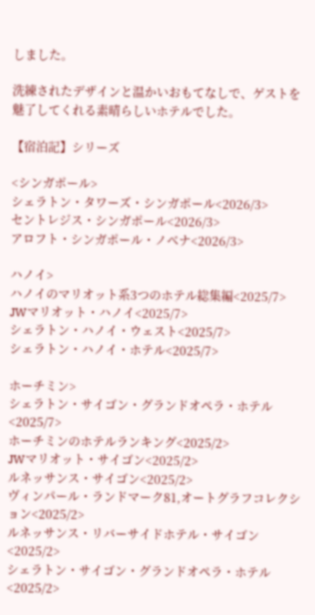しました。

洗練されたデザインと温かいおもてなしで、ゲストを魅了してくれる素晴らしいホテルでした。

【宿泊記】シリーズ

<シンガポール>
シェラトン・タワーズ・シンガポール<2026/3>
セントレジス・シンガポール<2026/3>
アロフト・シンガポール・ノベナ<2026/3>

ハノイ>
ハノイのマリオット系3つのホテル総集編<2025/7>
JWマリオット・ハノイ<2025/7>
シェラトン・ハノイ・ウェスト<2025/7>
シェラトン・ハノイ・ホテル<2025/7>

ホーチミン>
シェラトン・サイゴン・グランドオペラ・ホテル<2025/7>
ホーチミンのホテルランキング<2025/2>
JWマリオット・サイゴン<2025/2>
ルネッサンス・サイゴン<2025/2>
ヴィンパール・ランドマーク81,オートグラフコレクション<2025/2>
ルネッサンス・リバーサイドホテル・サイゴン<2025/2>
シェラトン・サイゴン・グランドオペラ・ホテル<2025/2>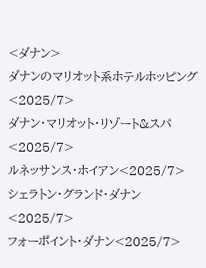<ダナン>
ダナンのマリオット系ホテルホッピング<2025/7>
ダナン・マリオット・リゾート&スパ<2025/7>
ルネッサンス・ホイアン<2025/7>
シェラトン・グランド・ダナン<2025/7>
フォーポイント・ダナン<2025/7>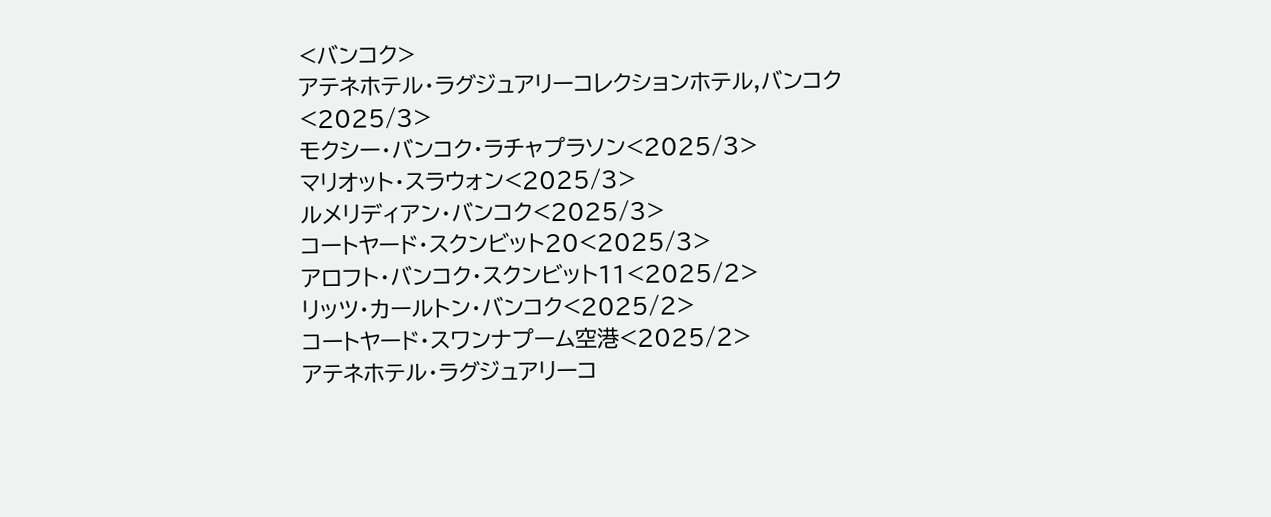<バンコク>
アテネホテル・ラグジュアリーコレクションホテル,バンコク<2025/3>
モクシー・バンコク・ラチャプラソン<2025/3>
マリオット・スラウォン<2025/3>
ルメリディアン・バンコク<2025/3>
コートヤード・スクンビット20<2025/3>
アロフト・バンコク・スクンビット11<2025/2>
リッツ・カールトン・バンコク<2025/2>
コートヤード・スワンナプーム空港<2025/2>
アテネホテル・ラグジュアリーコ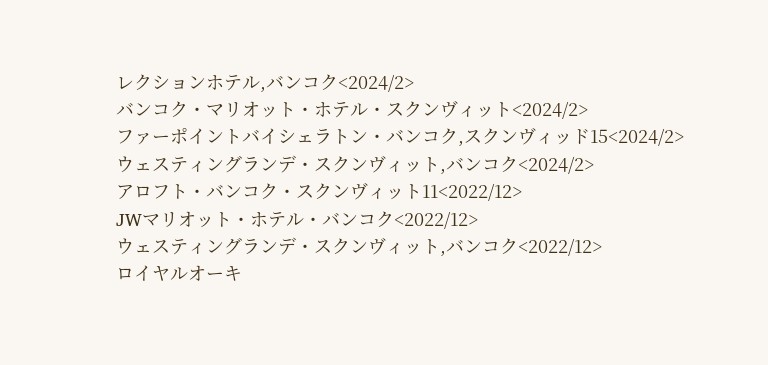レクションホテル,バンコク<2024/2>
バンコク・マリオット・ホテル・スクンヴィット<2024/2>
ファーポイントバイシェラトン・バンコク,スクンヴィッド15<2024/2>
ウェスティングランデ・スクンヴィット,バンコク<2024/2>
アロフト・バンコク・スクンヴィット11<2022/12>
JWマリオット・ホテル・バンコク<2022/12>
ウェスティングランデ・スクンヴィット,バンコク<2022/12>
ロイヤルオーキ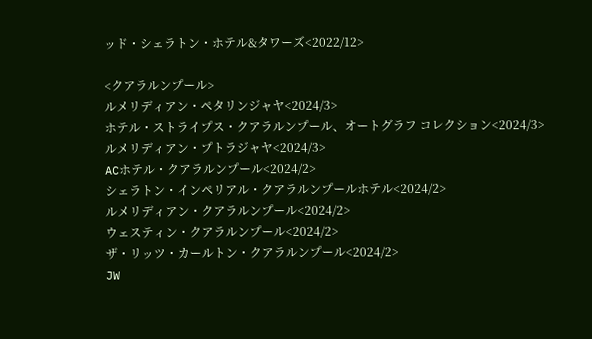ッド・シェラトン・ホテル&タワーズ<2022/12>

<クアラルンプール>
ルメリディアン・ペタリンジャヤ<2024/3>
ホテル・ストライプス・クアラルンプール、オートグラフ コレクション<2024/3>
ルメリディアン・プトラジャヤ<2024/3>
ACホテル・クアラルンプール<2024/2>
シェラトン・インペリアル・クアラルンプールホテル<2024/2>
ルメリディアン・クアラルンプール<2024/2>
ウェスティン・クアラルンプール<2024/2>
ザ・リッツ・カールトン・クアラルンプール<2024/2>
JW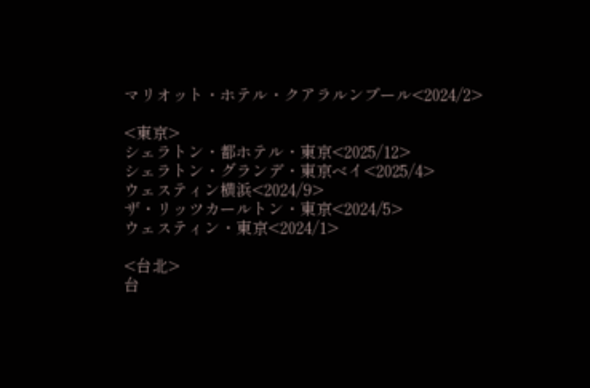マリオット・ホテル・クアラルンプール<2024/2>

<東京>
シェラトン・都ホテル・東京<2025/12>
シェラトン・グランデ・東京ベイ<2025/4>
ウェスティン横浜<2024/9>
ザ・リッツカールトン・東京<2024/5>
ウェスティン・東京<2024/1>

<台北>
台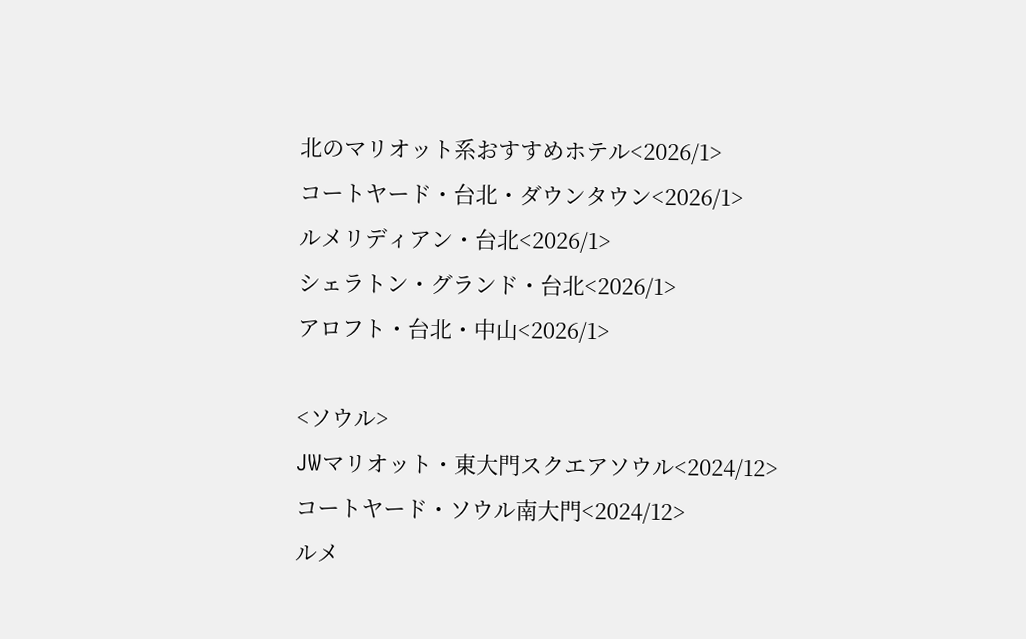北のマリオット系おすすめホテル<2026/1>
コートヤード・台北・ダウンタウン<2026/1>
ルメリディアン・台北<2026/1>
シェラトン・グランド・台北<2026/1>
アロフト・台北・中山<2026/1>

<ソウル>
JWマリオット・東大門スクエアソウル<2024/12>
コートヤード・ソウル南大門<2024/12>
ルメ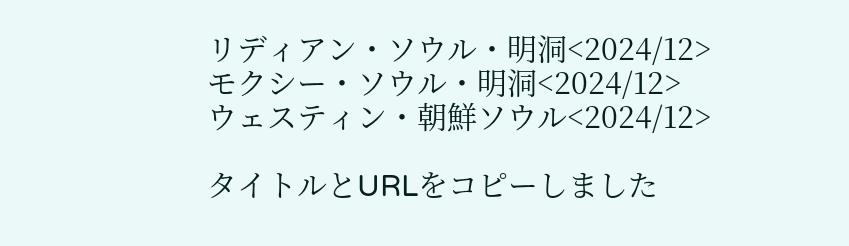リディアン・ソウル・明洞<2024/12>
モクシー・ソウル・明洞<2024/12>
ウェスティン・朝鮮ソウル<2024/12>

タイトルとURLをコピーしました